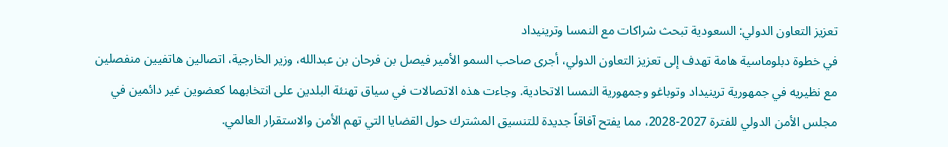تعزيز التعاون الدولي: السعودية تبحث شراكات مع النمسا وترينيداد
في خطوة دبلوماسية هامة تهدف إلى تعزيز التعاون الدولي، أجرى صاحب السمو الأمير فيصل بن فرحان بن عبدالله، وزير الخارجية، اتصالين هاتفيين منفصلين مع نظيريه في جمهورية ترينيداد وتوباغو وجمهورية النمسا الاتحادية. وجاءت هذه الاتصالات في سياق تهنئة البلدين على انتخابهما كعضوين غير دائمين في مجلس الأمن الدولي للفترة 2027-2028، مما يفتح آفاقاً جديدة للتنسيق المشترك حول القضايا التي تهم الأمن والاستقرار العالمي.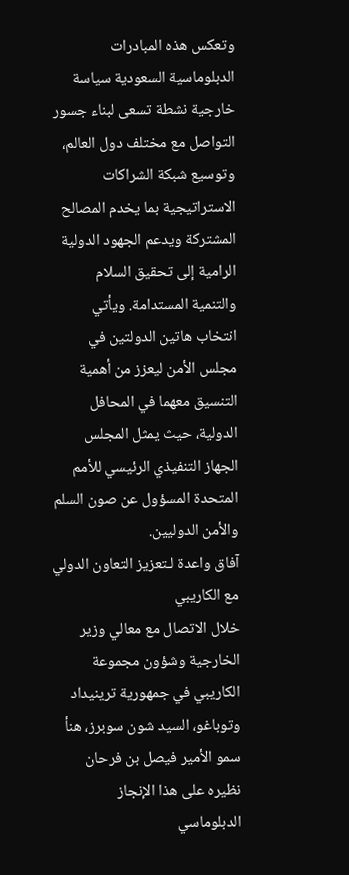وتعكس هذه المبادرات الدبلوماسية السعودية سياسة خارجية نشطة تسعى لبناء جسور التواصل مع مختلف دول العالم، وتوسيع شبكة الشراكات الاستراتيجية بما يخدم المصالح المشتركة ويدعم الجهود الدولية الرامية إلى تحقيق السلام والتنمية المستدامة. ويأتي انتخاب هاتين الدولتين في مجلس الأمن ليعزز من أهمية التنسيق معهما في المحافل الدولية، حيث يمثل المجلس الجهاز التنفيذي الرئيسي للأمم المتحدة المسؤول عن صون السلم والأمن الدوليين.
آفاق واعدة لـتعزيز التعاون الدولي مع الكاريبي
خلال الاتصال مع معالي وزير الخارجية وشؤون مجموعة الكاريبي في جمهورية ترينيداد وتوباغو، السيد شون سوبرز، هنأ سمو الأمير فيصل بن فرحان نظيره على هذا الإنجاز الدبلوماسي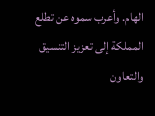الهام. وأعرب سموه عن تطلع المملكة إلى تعزيز التنسيق والتعاون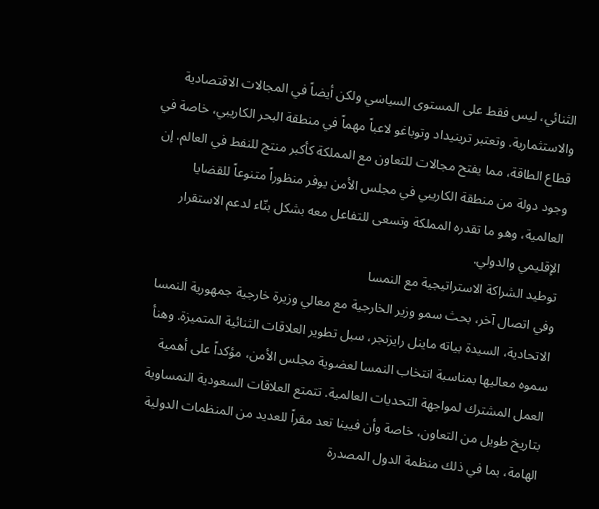الثنائي، ليس فقط على المستوى السياسي ولكن أيضاً في المجالات الاقتصادية والاستثمارية. وتعتبر ترينيداد وتوباغو لاعباً مهماً في منطقة البحر الكاريبي، خاصة في قطاع الطاقة، مما يفتح مجالات للتعاون مع المملكة كأكبر منتج للنفط في العالم. إن وجود دولة من منطقة الكاريبي في مجلس الأمن يوفر منظوراً متنوعاً للقضايا العالمية، وهو ما تقدره المملكة وتسعى للتفاعل معه بشكل بنّاء لدعم الاستقرار الإقليمي والدولي.
توطيد الشراكة الاستراتيجية مع النمسا
وفي اتصال آخر، بحث سمو وزير الخارجية مع معالي وزيرة خارجية جمهورية النمسا الاتحادية، السيدة بياته ماينل رايزنجر، سبل تطوير العلاقات الثنائية المتميزة. وهنأ سموه معاليها بمناسبة انتخاب النمسا لعضوية مجلس الأمن، مؤكداً على أهمية العمل المشترك لمواجهة التحديات العالمية. تتمتع العلاقات السعودية النمساوية بتاريخ طويل من التعاون، خاصة وأن فيينا تعد مقراً للعديد من المنظمات الدولية الهامة، بما في ذلك منظمة الدول المصدرة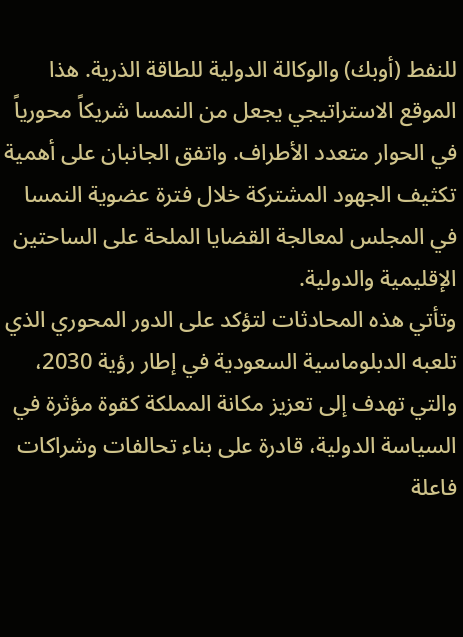للنفط (أوبك) والوكالة الدولية للطاقة الذرية. هذا الموقع الاستراتيجي يجعل من النمسا شريكاً محورياً في الحوار متعدد الأطراف. واتفق الجانبان على أهمية تكثيف الجهود المشتركة خلال فترة عضوية النمسا في المجلس لمعالجة القضايا الملحة على الساحتين الإقليمية والدولية.
وتأتي هذه المحادثات لتؤكد على الدور المحوري الذي تلعبه الدبلوماسية السعودية في إطار رؤية 2030، والتي تهدف إلى تعزيز مكانة المملكة كقوة مؤثرة في السياسة الدولية، قادرة على بناء تحالفات وشراكات فاعلة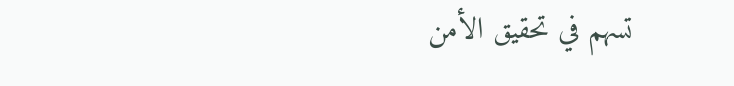تسهم في تحقيق الأمن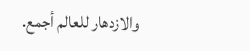والازدهار للعالم أجمع.